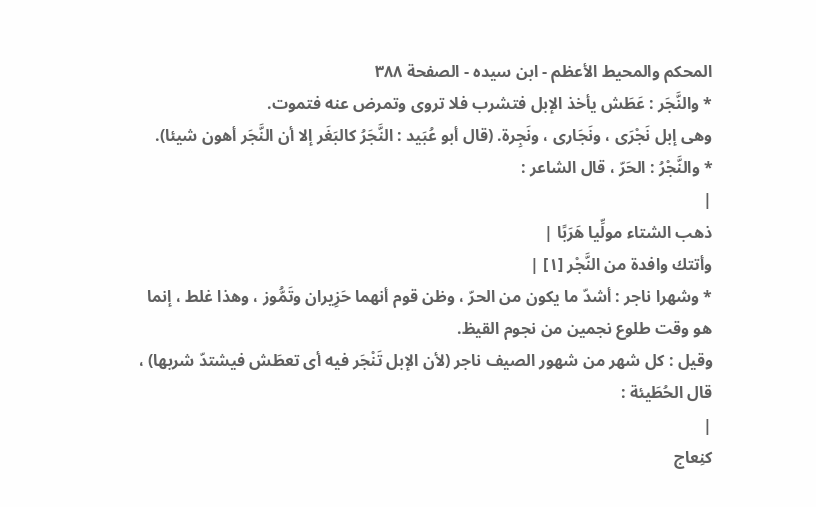المحكم والمحيط الأعظم - ابن سيده - الصفحة ٣٨٨
* والنَّجَر : عَطَش يأخذ الإبل فتشرب فلا تروى وتمرض عنه فتموت.
وهى إبل نَجْرَى ، ونَجَارى ، ونَجِرة. (قال أبو عُبَيد : النَّجَرُ كالبَغَر إلا أن النَّجَر أهون شيئا).
* والنَّجْرُ : الحَرّ ، قال الشاعر :
|
ذهب الشتاء مولِّيا هَرَبًا |
وأتتك وافدة من النَّجْر [١] |
* وشهرا ناجر : أشدّ ما يكون من الحرّ ، وظن قوم أنهما حَزِيران وتَمُّوز ، وهذا غلط ، إنما هو وقت طلوع نجمين من نجوم القيظ.
وقيل : كل شهر من شهور الصيف ناجر (لأن الإبل تَنْجَر فيه أى تعطَش فيشتدّ شربها) ، قال الحُطَيئة :
|
كنِعاج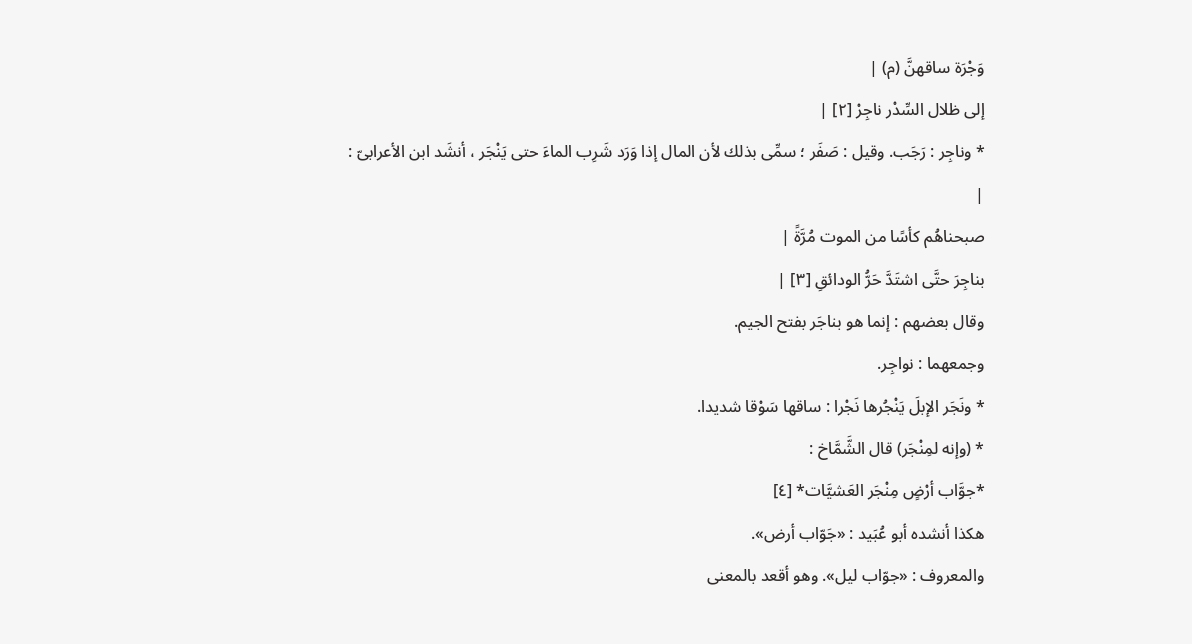وَجْرَة ساقهنَّ (م) |
إلى ظلال السِّدْر ناجِرْ [٢] |
* وناجِر : رَجَب. وقيل : صَفَر ؛ سمِّى بذلك لأن المال إذا وَرَد شَرِب الماءَ حتى يَنْجَر ، أنشَد ابن الأعرابىّ :
|
صبحناهُم كأسًا من الموت مُرَّةً |
بناجِرَ حتَّى اشتَدَّ حَرُّ الودائقِ [٣] |
وقال بعضهم : إنما هو بناجَر بفتح الجيم.
وجمعهما : نواجِر.
* ونَجَر الإبلَ يَنْجُرها نَجْرا : ساقها سَوْقا شديدا.
* (وإنه لمِنْجَر) قال الشَّمَّاخ :
*جوَّاب أرْضٍ مِنْجَر العَشيَّات* [٤]
هكذا أنشده أبو عُبَيد : «جَوّاب أرض».
والمعروف : «جوّاب ليل». وهو أقعد بالمعنى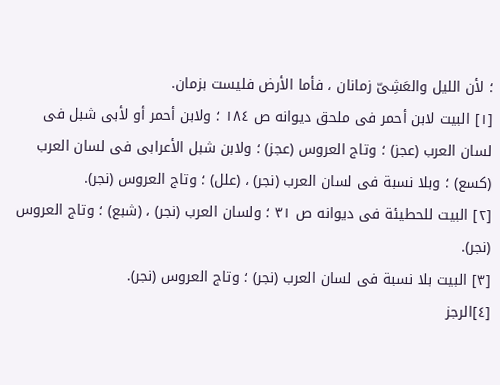؛ لأن الليل والعَشِىّ زمانان ، فأما الأرض فليست بزمان.
[١] البيت لابن أحمر فى ملحق ديوانه ص ١٨٤ ؛ ولابن أحمر أو لأبى شبل فى لسان العرب (عجز) ؛ وتاج العروس (عجز) ؛ ولابن شبل الأعرابى فى لسان العرب (كسع) ؛ وبلا نسبة فى لسان العرب (نجر) ، (علل) ؛ وتاج العروس (نجر).
[٢] البيت للحطيئة فى ديوانه ص ٣١ ؛ ولسان العرب (نجر) ، (شبع) ؛ وتاج العروس (نجر).
[٣] البيت بلا نسبة فى لسان العرب (نجر) ؛ وتاج العروس (نجر).
[٤]الرجز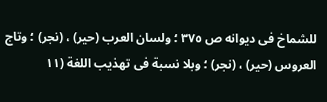للشماخ فى ديوانه ص ٣٧٥ ؛ ولسان العرب (حير) ، (نجر) ؛ وتاج العروس (حير) ، (نجر) ؛ وبلا نسبة فى تهذيب اللغة (١١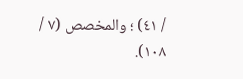/ ٤١) ؛ والمخصص (٧ / ١٠٨).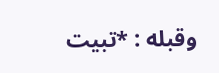وقبله : *تبيت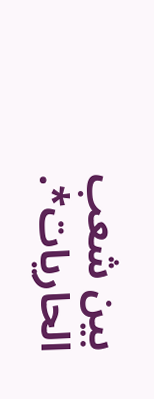بين شعب الحاريات*.